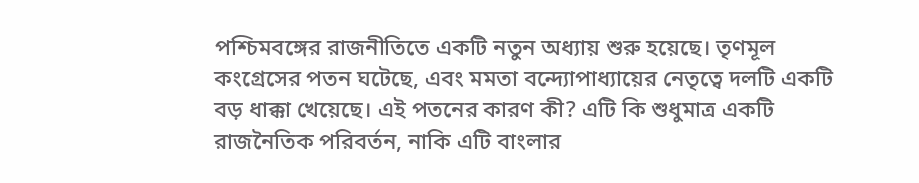পশ্চিমবঙ্গের রাজনীতিতে একটি নতুন অধ্যায় শুরু হয়েছে। তৃণমূল কংগ্রেসের পতন ঘটেছে, এবং মমতা বন্দ্যোপাধ্যায়ের নেতৃত্বে দলটি একটি বড় ধাক্কা খেয়েছে। এই পতনের কারণ কী? এটি কি শুধুমাত্র একটি রাজনৈতিক পরিবর্তন, নাকি এটি বাংলার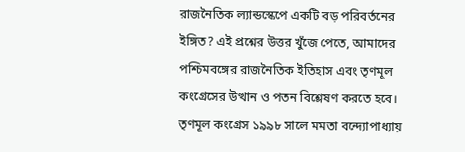রাজনৈতিক ল্যান্ডস্কেপে একটি বড় পরিবর্তনের ইঙ্গিত? এই প্রশ্নের উত্তর খুঁজে পেতে, আমাদের পশ্চিমবঙ্গের রাজনৈতিক ইতিহাস এবং তৃণমূল কংগ্রেসের উত্থান ও পতন বিশ্লেষণ করতে হবে।
তৃণমূল কংগ্রেস ১৯৯৮ সালে মমতা বন্দ্যোপাধ্যায়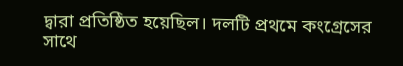দ্বারা প্রতিষ্ঠিত হয়েছিল। দলটি প্রথমে কংগ্রেসের সাথে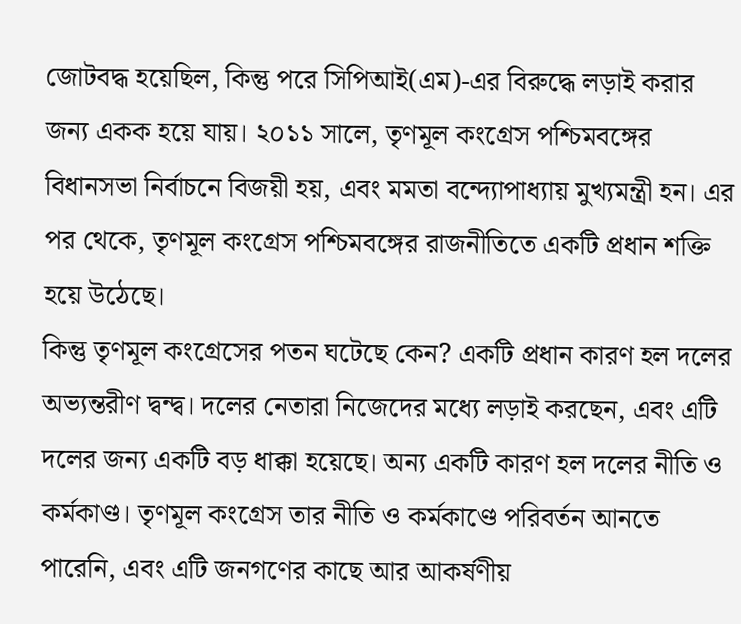জোটবদ্ধ হয়েছিল, কিন্তু পরে সিপিআই(এম)-এর বিরুদ্ধে লড়াই করার জন্য একক হয়ে যায়। ২০১১ সালে, তৃণমূল কংগ্রেস পশ্চিমবঙ্গের বিধানসভা নির্বাচনে বিজয়ী হয়, এবং মমতা বন্দ্যোপাধ্যায় মুখ্যমন্ত্রী হন। এর পর থেকে, তৃণমূল কংগ্রেস পশ্চিমবঙ্গের রাজনীতিতে একটি প্রধান শক্তি হয়ে উঠেছে।
কিন্তু তৃণমূল কংগ্রেসের পতন ঘটেছে কেন? একটি প্রধান কারণ হল দলের অভ্যন্তরীণ দ্বন্দ্ব। দলের নেতারা নিজেদের মধ্যে লড়াই করছেন, এবং এটি দলের জন্য একটি বড় ধাক্কা হয়েছে। অন্য একটি কারণ হল দলের নীতি ও কর্মকাণ্ড। তৃণমূল কংগ্রেস তার নীতি ও কর্মকাণ্ডে পরিবর্তন আনতে পারেনি, এবং এটি জনগণের কাছে আর আকর্ষণীয়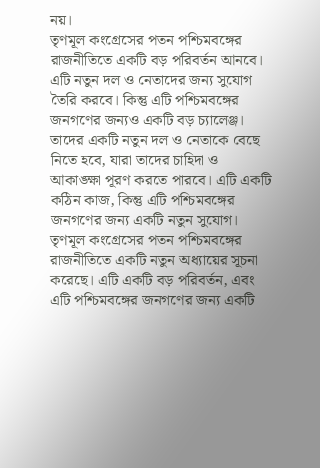নয়।
তৃণমূল কংগ্রেসের পতন পশ্চিমবঙ্গের রাজনীতিতে একটি বড় পরিবর্তন আনবে। এটি নতুন দল ও নেতাদের জন্য সুযোগ তৈরি করবে। কিন্তু এটি পশ্চিমবঙ্গের জনগণের জন্যও একটি বড় চ্যালেঞ্জ। তাদের একটি নতুন দল ও নেতাকে বেছে নিতে হবে, যারা তাদের চাহিদা ও আকাঙ্ক্ষা পূরণ করতে পারবে। এটি একটি কঠিন কাজ, কিন্তু এটি পশ্চিমবঙ্গের জনগণের জন্য একটি নতুন সুযোগ।
তৃণমূল কংগ্রেসের পতন পশ্চিমবঙ্গের রাজনীতিতে একটি নতুন অধ্যায়ের সূচনা করেছে। এটি একটি বড় পরিবর্তন, এবং এটি পশ্চিমবঙ্গের জনগণের জন্য একটি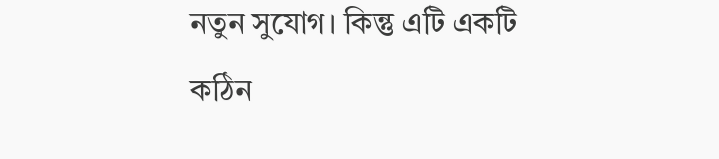নতুন সুযোগ। কিন্তু এটি একটি কঠিন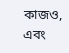কাজও, এবং